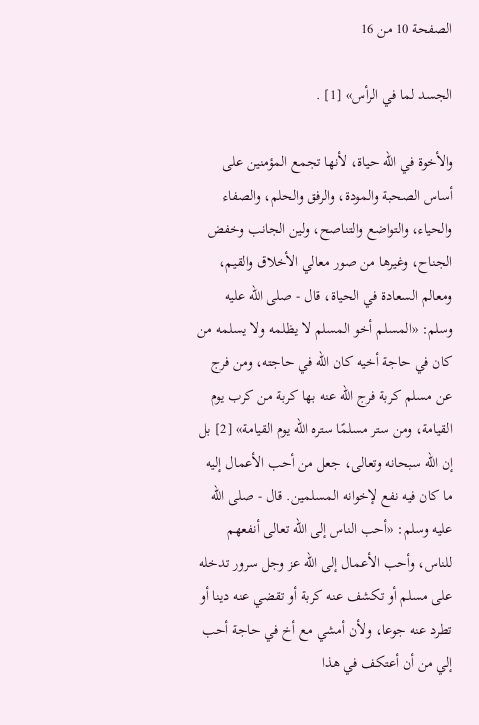الصفحة 10 من 16

الجسد لما في الرأس» [1] .

والأخوة في الله حياة، لأنها تجمع المؤمنين على أساس الصحبة والمودة، والرفق والحلم، والصفاء والحياء، والتواضع والتناصح، ولين الجانب وخفض الجناح، وغيرها من صور معالي الأخلاق والقيم، ومعالم السعادة في الحياة، قال - صلى الله عليه وسلم: «المسلم أخو المسلم لا يظلمه ولا يسلمه من كان في حاجة أخيه كان الله في حاجته، ومن فرج عن مسلم كربة فرج الله عنه بها كربة من كرب يوم القيامة، ومن ستر مسلمًا ستره الله يوم القيامة» [2] بل إن الله سبحانه وتعالى، جعل من أحب الأعمال إليه ما كان فيه نفع لإخوانه المسلمين. قال - صلى الله عليه وسلم: «أحب الناس إلى الله تعالى أنفعهم للناس، وأحب الأعمال إلى الله عز وجل سرور تدخله على مسلم أو تكشف عنه كربة أو تقضي عنه دينا أو تطرد عنه جوعا، ولأن أمشي مع أخ في حاجة أحب إلي من أن أعتكف في هذا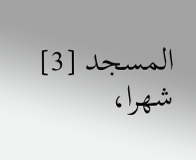المسجد [3] شهرا،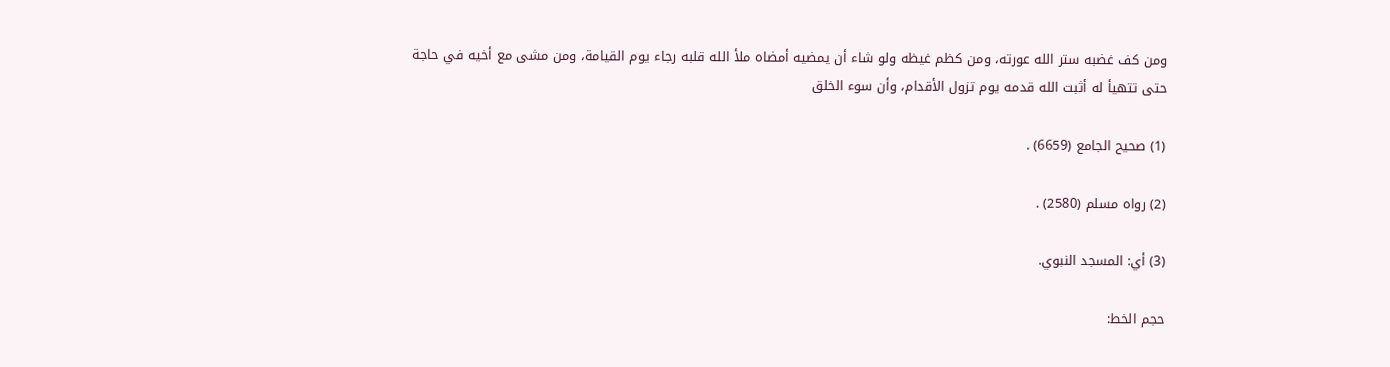ومن كف غضبه ستر الله عورته، ومن كظم غيظه ولو شاء أن يمضيه أمضاه ملأ الله قلبه رجاء يوم القيامة، ومن مشى مع أخيه في حاجة حتى تتهيأ له أثبت الله قدمه يوم تزول الأقدام، وأن سوء الخلق

(1) صحيح الجامع (6659) .

(2) رواه مسلم (2580) .

(3) أي: المسجد النبوي.

حجم الخط: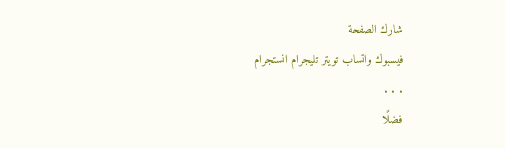شارك الصفحة
فيسبوك واتساب تويتر تليجرام انستجرام
. . .
فضلًا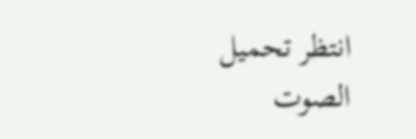انتظر تحميل الصوت